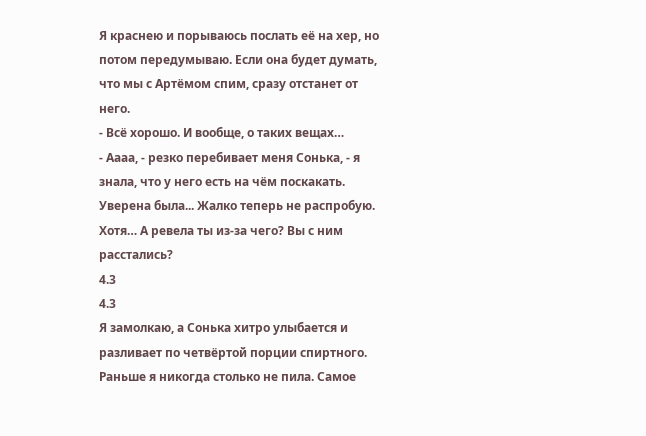Я краснею и порываюсь послать её на хер, но потом передумываю. Если она будет думать, что мы с Артёмом спим, сразу отстанет от него.
- Всё хорошо. И вообще, о таких вещах…
- Аааа, - резко перебивает меня Сонька, - я знала, что у него есть на чём поскакать. Уверена была... Жалко теперь не распробую. Хотя… А ревела ты из-за чего? Вы с ним расстались?
4.3
4.3
Я замолкаю, а Сонька хитро улыбается и разливает по четвёртой порции спиртного.
Раньше я никогда столько не пила. Самое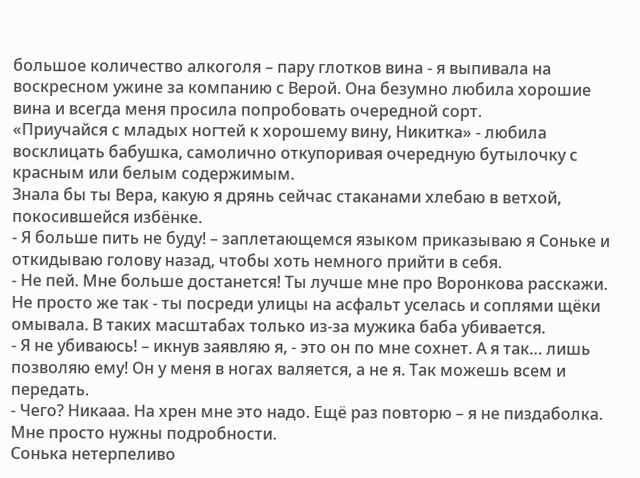большое количество алкоголя – пару глотков вина - я выпивала на воскресном ужине за компанию с Верой. Она безумно любила хорошие вина и всегда меня просила попробовать очередной сорт.
«Приучайся с младых ногтей к хорошему вину, Никитка» - любила восклицать бабушка, самолично откупоривая очередную бутылочку с красным или белым содержимым.
Знала бы ты Вера, какую я дрянь сейчас стаканами хлебаю в ветхой, покосившейся избёнке.
- Я больше пить не буду! – заплетающемся языком приказываю я Соньке и откидываю голову назад, чтобы хоть немного прийти в себя.
- Не пей. Мне больше достанется! Ты лучше мне про Воронкова расскажи. Не просто же так - ты посреди улицы на асфальт уселась и соплями щёки омывала. В таких масштабах только из-за мужика баба убивается.
- Я не убиваюсь! – икнув заявляю я, - это он по мне сохнет. А я так… лишь позволяю ему! Он у меня в ногах валяется, а не я. Так можешь всем и передать.
- Чего? Никааа. На хрен мне это надо. Ещё раз повторю – я не пиздаболка. Мне просто нужны подробности.
Сонька нетерпеливо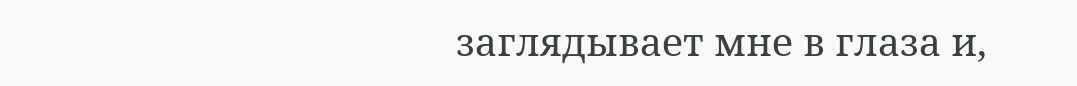заглядывает мне в глаза и,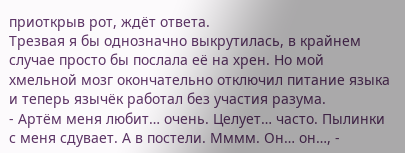приоткрыв рот, ждёт ответа.
Трезвая я бы однозначно выкрутилась, в крайнем случае просто бы послала её на хрен. Но мой хмельной мозг окончательно отключил питание языка и теперь язычёк работал без участия разума.
- Артём меня любит… очень. Целует… часто. Пылинки с меня сдувает. А в постели. Мммм. Он… он…, -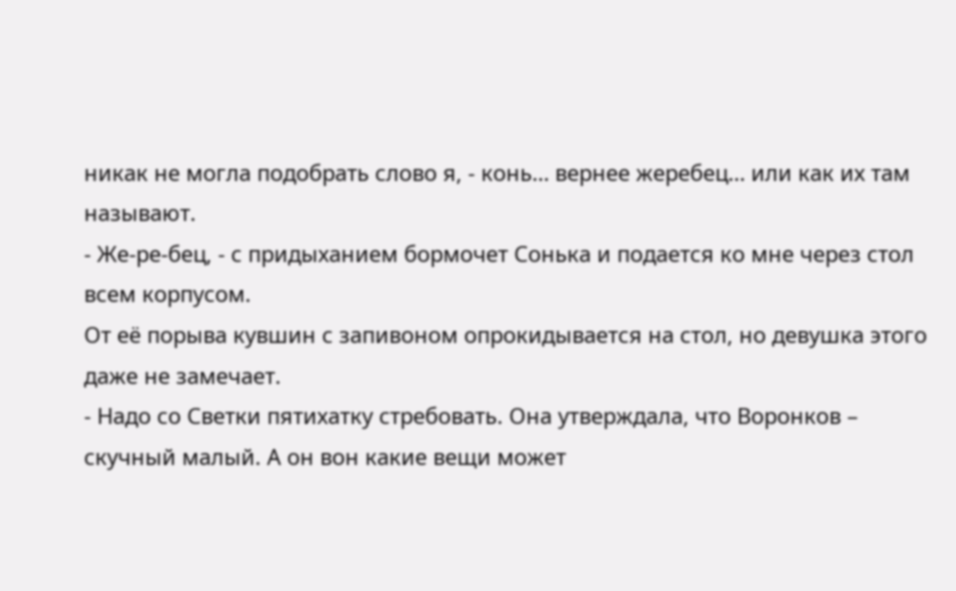никак не могла подобрать слово я, - конь… вернее жеребец… или как их там называют.
- Же-ре-бец, - с придыханием бормочет Сонька и подается ко мне через стол всем корпусом.
От её порыва кувшин с запивоном опрокидывается на стол, но девушка этого даже не замечает.
- Надо со Светки пятихатку стребовать. Она утверждала, что Воронков – скучный малый. А он вон какие вещи может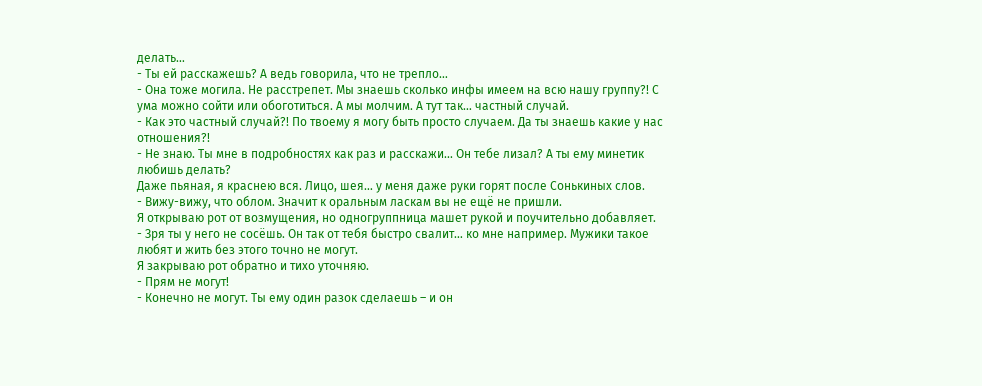делать…
- Ты ей расскажешь? А ведь говорила, что не трепло…
- Она тоже могила. Не расстрепет. Мы знаешь сколько инфы имеем на всю нашу группу?! С ума можно сойти или обоготиться. А мы молчим. А тут так… частный случай.
- Как это частный случай?! По твоему я могу быть просто случаем. Да ты знаешь какие у нас отношения?!
- Не знаю. Ты мне в подробностях как раз и расскажи... Он тебе лизал? А ты ему минетик любишь делать?
Даже пьяная, я краснею вся. Лицо, шея… у меня даже руки горят после Сонькиных слов.
- Вижу-вижу, что облом. Значит к оральным ласкам вы не ещё не пришли.
Я открываю рот от возмущения, но одногруппница машет рукой и поучительно добавляет.
- Зря ты у него не сосёшь. Он так от тебя быстро свалит… ко мне например. Мужики такое любят и жить без этого точно не могут.
Я закрываю рот обратно и тихо уточняю.
- Прям не могут!
- Конечно не могут. Ты ему один разок сделаешь – и он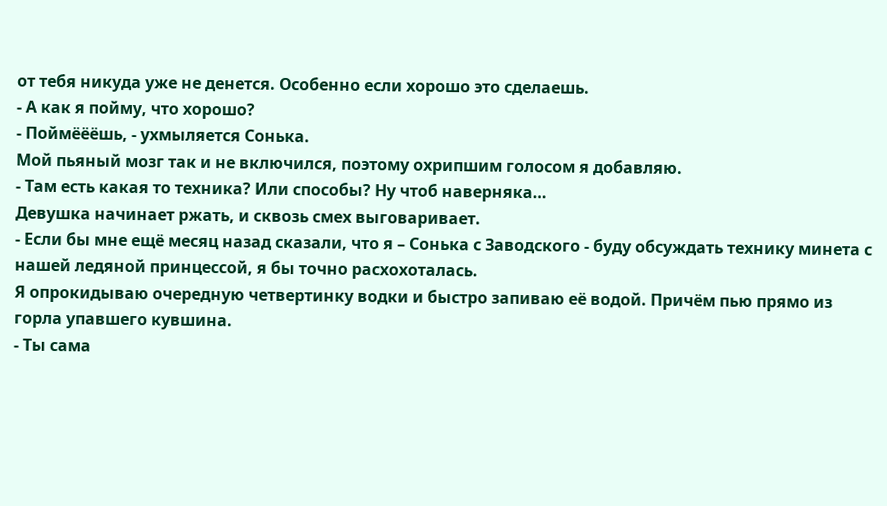от тебя никуда уже не денется. Особенно если хорошо это сделаешь.
- А как я пойму, что хорошо?
- Поймёёёшь, - ухмыляется Сонька.
Мой пьяный мозг так и не включился, поэтому охрипшим голосом я добавляю.
- Там есть какая то техника? Или способы? Ну чтоб наверняка…
Девушка начинает ржать, и сквозь смех выговаривает.
- Если бы мне ещё месяц назад сказали, что я – Сонька с Заводского - буду обсуждать технику минета с нашей ледяной принцессой, я бы точно расхохоталась.
Я опрокидываю очередную четвертинку водки и быстро запиваю её водой. Причём пью прямо из горла упавшего кувшина.
- Ты сама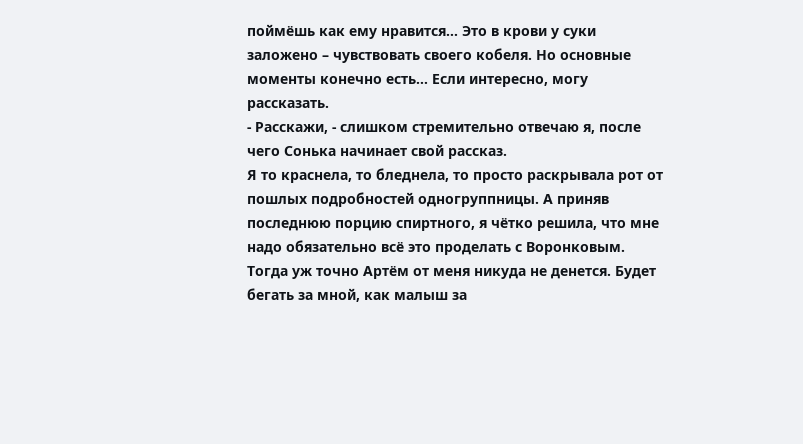поймёшь как ему нравится… Это в крови у суки заложено – чувствовать своего кобеля. Но основные моменты конечно есть… Если интересно, могу рассказать.
- Расскажи, - слишком стремительно отвечаю я, после чего Сонька начинает свой рассказ.
Я то краснела, то бледнела, то просто раскрывала рот от пошлых подробностей одногруппницы. А приняв последнюю порцию спиртного, я чётко решила, что мне надо обязательно всё это проделать с Воронковым. Тогда уж точно Артём от меня никуда не денется. Будет бегать за мной, как малыш за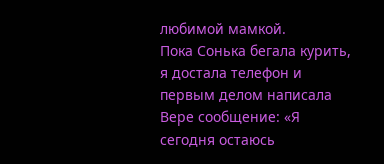любимой мамкой.
Пока Сонька бегала курить, я достала телефон и первым делом написала Вере сообщение: «Я сегодня остаюсь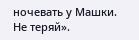ночевать у Машки. Не теряй».